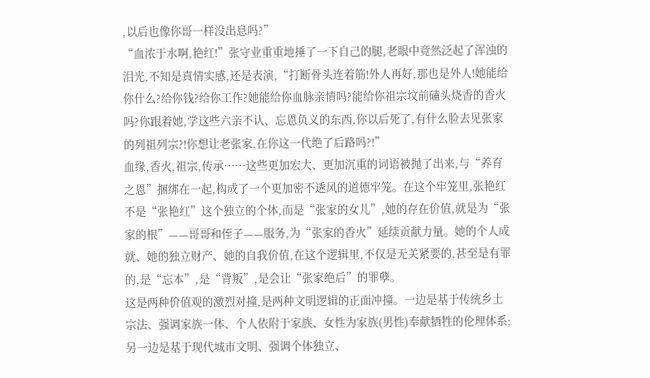,以后也像你哥一样没出息吗?”
“血浓于水啊,艳红!”张守业重重地捶了一下自己的腿,老眼中竟然泛起了浑浊的泪光,不知是真情实感,还是表演,“打断骨头连着筋!外人再好,那也是外人!她能给你什么?给你钱?给你工作?她能给你血脉亲情吗?能给你祖宗坟前磕头烧香的香火吗?你跟着她,学这些六亲不认、忘恩负义的东西,你以后死了,有什么脸去见张家的列祖列宗?!你想让老张家,在你这一代绝了后路吗?!”
血缘,香火,祖宗,传承……这些更加宏大、更加沉重的词语被抛了出来,与“养育之恩”捆绑在一起,构成了一个更加密不透风的道德牢笼。在这个牢笼里,张艳红不是“张艳红”这个独立的个体,而是“张家的女儿”,她的存在价值,就是为“张家的根”——哥哥和侄子——服务,为“张家的香火”延续贡献力量。她的个人成就、她的独立财产、她的自我价值,在这个逻辑里,不仅是无关紧要的,甚至是有罪的,是“忘本”,是“背叛”,是会让“张家绝后”的罪孽。
这是两种价值观的激烈对撞,是两种文明逻辑的正面冲撞。一边是基于传统乡土宗法、强调家族一体、个人依附于家族、女性为家族(男性)奉献牺牲的伦理体系;另一边是基于现代城市文明、强调个体独立、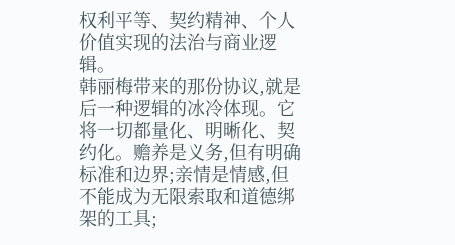权利平等、契约精神、个人价值实现的法治与商业逻辑。
韩丽梅带来的那份协议,就是后一种逻辑的冰冷体现。它将一切都量化、明晰化、契约化。赡养是义务,但有明确标准和边界;亲情是情感,但不能成为无限索取和道德绑架的工具;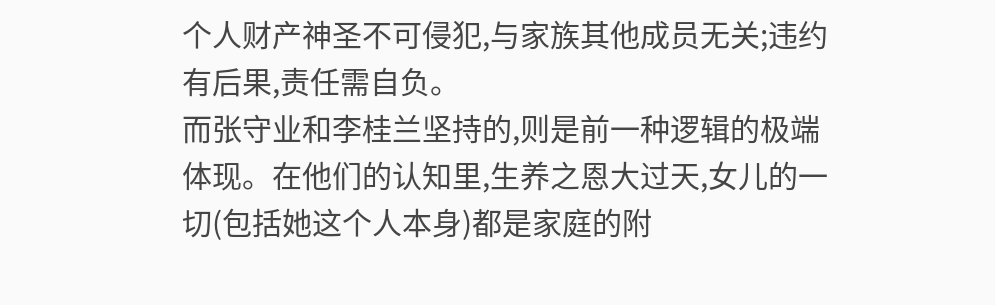个人财产神圣不可侵犯,与家族其他成员无关;违约有后果,责任需自负。
而张守业和李桂兰坚持的,则是前一种逻辑的极端体现。在他们的认知里,生养之恩大过天,女儿的一切(包括她这个人本身)都是家庭的附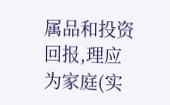属品和投资回报,理应为家庭(实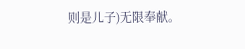则是儿子)无限奉献。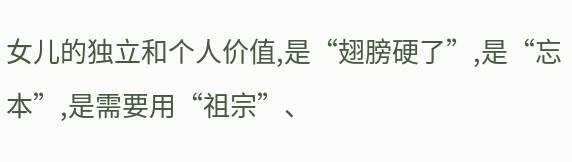女儿的独立和个人价值,是“翅膀硬了”,是“忘本”,是需要用“祖宗”、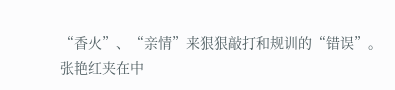“香火”、“亲情”来狠狠敲打和规训的“错误”。
张艳红夹在中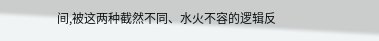间,被这两种截然不同、水火不容的逻辑反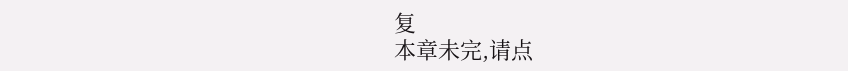复
本章未完,请点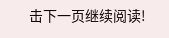击下一页继续阅读!